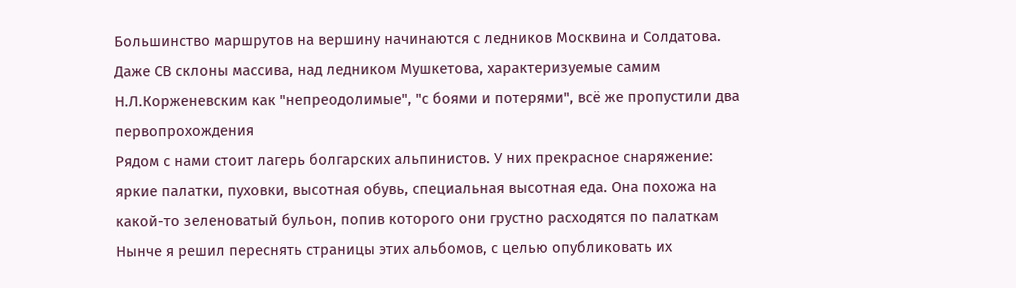Большинство маршрутов на вершину начинаются с ледников Москвина и Солдатова. Даже СВ склоны массива, над ледником Мушкетова, характеризуемые самим Н.Л.Корженевским как "непреодолимые", "с боями и потерями", всё же пропустили два первопрохождения
Рядом с нами стоит лагерь болгарских альпинистов. У них прекрасное снаряжение: яркие палатки, пуховки, высотная обувь, специальная высотная еда. Она похожа на какой-то зеленоватый бульон, попив которого они грустно расходятся по палаткам
Нынче я решил переснять страницы этих альбомов, с целью опубликовать их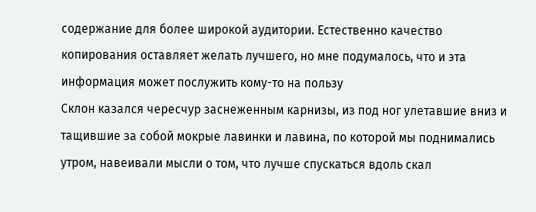содержание для более широкой аудитории. Естественно качество копирования оставляет желать лучшего, но мне подумалось, что и эта информация может послужить кому-то на пользу
Склон казался чересчур заснеженным карнизы, из под ног улетавшие вниз и тащившие за собой мокрые лавинки и лавина, по которой мы поднимались утром, навеивали мысли о том, что лучше спускаться вдоль скал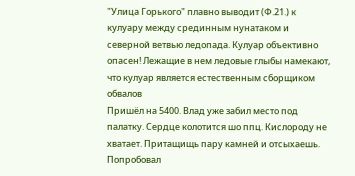"Улица Горького" плавно выводит (Ф.21.) к кулуару между срединным нунатаком и северной ветвью ледопада. Кулуар объективно опасен! Лежащие в нем ледовые глыбы намекают, что кулуар является естественным сборщиком обвалов
Пришёл на 5400. Влад уже забил место под палатку. Сердце колотится шо ппц. Кислороду не хватает. Притащищь пару камней и отсыхаешь. Попробовал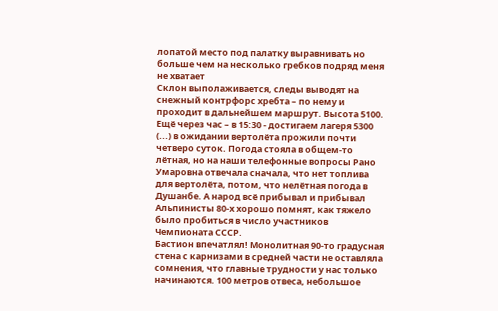лопатой место под палатку выравнивать но больше чем на несколько гребков подряд меня не хватает
Склон выполаживается, следы выводят на снежный контрфорс хребта – по нему и проходит в дальнейшем маршрут. Высота 5100. Ещё через час – в 15:30 - достигаем лагеря 5300
(...) в ожидании вертолёта прожили почти четверо суток. Погода стояла в общем-то лётная, но на наши телефонные вопросы Рано Умаровна отвечала сначала, что нет топлива для вертолёта, потом, что нелётная погода в Душанбе. А народ всё прибывал и прибывал
Альпинисты 80-х хорошо помнят, как тяжело было пробиться в число участников Чемпионата СССР.
Бастион впечатлял! Монолитная 90-то градусная стена с карнизами в средней части не оставляла сомнения, что главные трудности у нас только начинаются. 100 метров отвеса, небольшое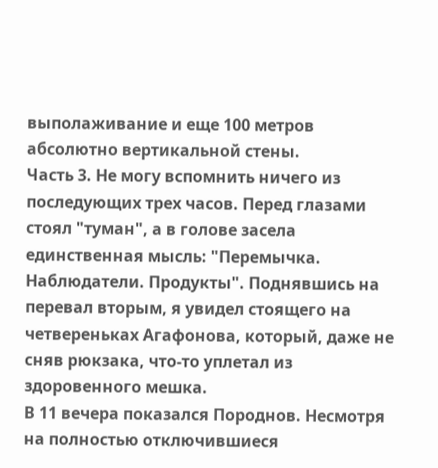выполаживание и еще 100 метров абсолютно вертикальной стены.
Часть 3. Не могу вспомнить ничего из последующих трех часов. Перед глазами стоял "туман", а в голове засела единственная мысль: "Перемычка. Наблюдатели. Продукты". Поднявшись на перевал вторым, я увидел стоящего на четвереньках Агафонова, который, даже не сняв рюкзака, что-то уплетал из здоровенного мешка.
В 11 вечера показался Породнов. Несмотря на полностью отключившиеся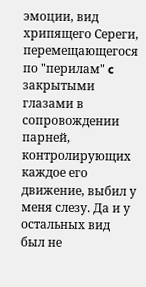эмоции, вид хрипящего Сереги, перемещающегося по "перилам" c закрытыми глазами в сопровождении парней, контролирующих каждое его движение, выбил у меня слезу. Да и у остальных вид был не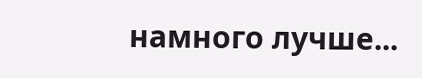намного лучше...